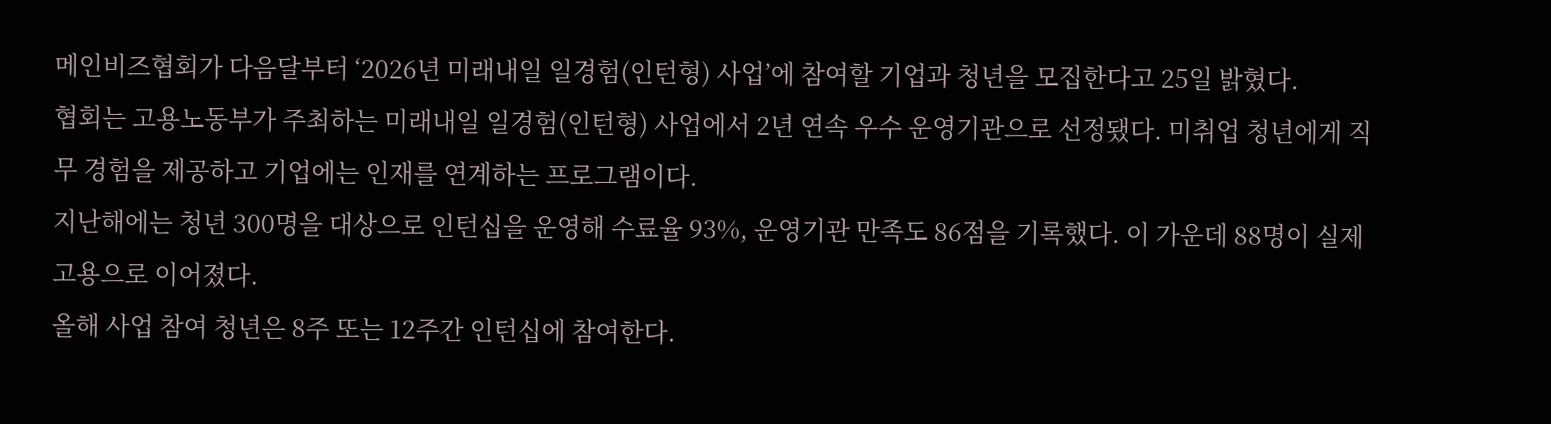메인비즈협회가 다음달부터 ‘2026년 미래내일 일경험(인턴형) 사업’에 참여할 기업과 청년을 모집한다고 25일 밝혔다.
협회는 고용노동부가 주최하는 미래내일 일경험(인턴형) 사업에서 2년 연속 우수 운영기관으로 선정됐다. 미취업 청년에게 직무 경험을 제공하고 기업에는 인재를 연계하는 프로그램이다.
지난해에는 청년 300명을 대상으로 인턴십을 운영해 수료율 93%, 운영기관 만족도 86점을 기록했다. 이 가운데 88명이 실제 고용으로 이어졌다.
올해 사업 참여 청년은 8주 또는 12주간 인턴십에 참여한다.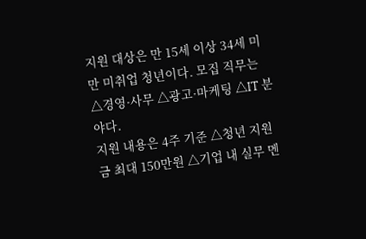지원 대상은 만 15세 이상 34세 미만 미취업 청년이다. 모집 직무는 △경영·사무 △광고·마케팅 △IT 분야다.
지원 내용은 4주 기준 △청년 지원금 최대 150만원 △기업 내 실무 멘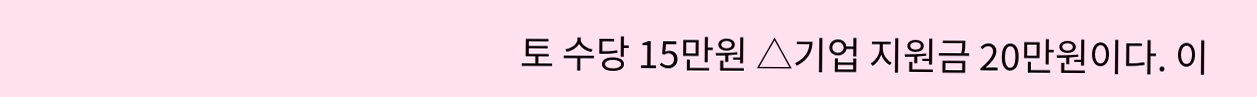토 수당 15만원 △기업 지원금 20만원이다. 이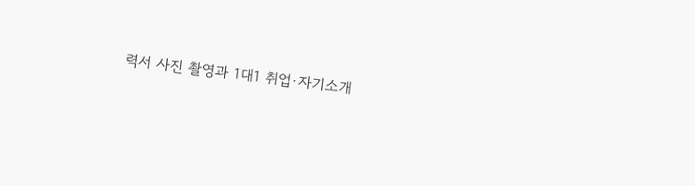력서 사진 촬영과 1대1 취업·자기소개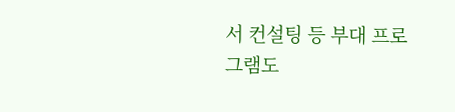서 컨설팅 등 부대 프로그램도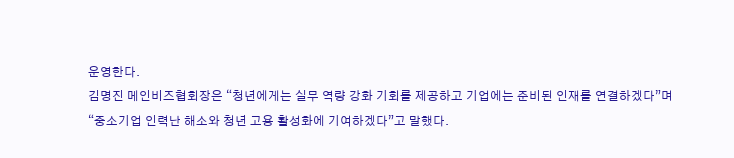운영한다.
김명진 메인비즈협회장은 “청년에게는 실무 역량 강화 기회를 제공하고 기업에는 준비된 인재를 연결하겠다”며 “중소기업 인력난 해소와 청년 고용 활성화에 기여하겠다”고 말했다.